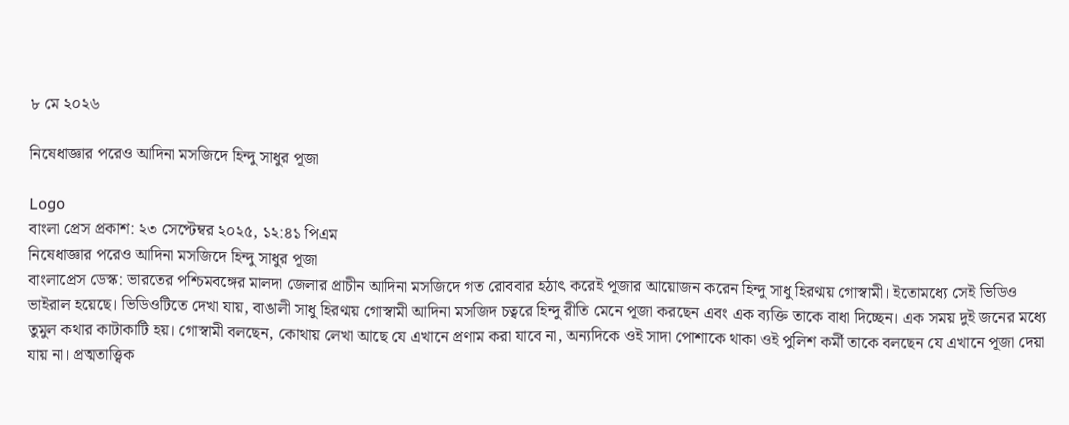৮ মে ২০২৬

নিষেধাজ্ঞার পরেও আদিনা মসজিদে হিন্দু সাধুর পূজা

Logo
বাংলা প্রেস প্রকাশ: ২৩ সেপ্টেম্বর ২০২৫, ১২:৪১ পিএম
নিষেধাজ্ঞার পরেও আদিনা মসজিদে হিন্দু সাধুর পূজা
বাংলাপ্রেস ডেস্ক: ভারতের পশ্চিমবঙ্গের মালদা জেলার প্রাচীন আদিনা মসজিদে গত রোববার হঠাৎ করেই পূজার আয়োজন করেন হিন্দু সাধু হিরণ্ময় গোস্বামী। ইতোমধ্যে সেই ভিডিও ভাইরাল হয়েছে। ভিডিওটিতে দেখা যায়, বাঙালী সাধু হিরণ্ময় গোস্বামী আদিনা মসজিদ চত্বরে হিন্দু রীতি মেনে পূজা করছেন এবং এক ব্যক্তি তাকে বাধা দিচ্ছেন। এক সময় দুই জনের মধ্যে তুমুল কথার কাটাকাটি হয়। গোস্বামী বলছেন, কোথায় লেখা আছে যে এখানে প্রণাম করা যাবে না, অন্যদিকে ওই সাদা পোশাকে থাকা ওই পুলিশ কর্মী তাকে বলছেন যে এখানে পূজা দেয়া যায় না। প্রত্মতাত্ত্বিক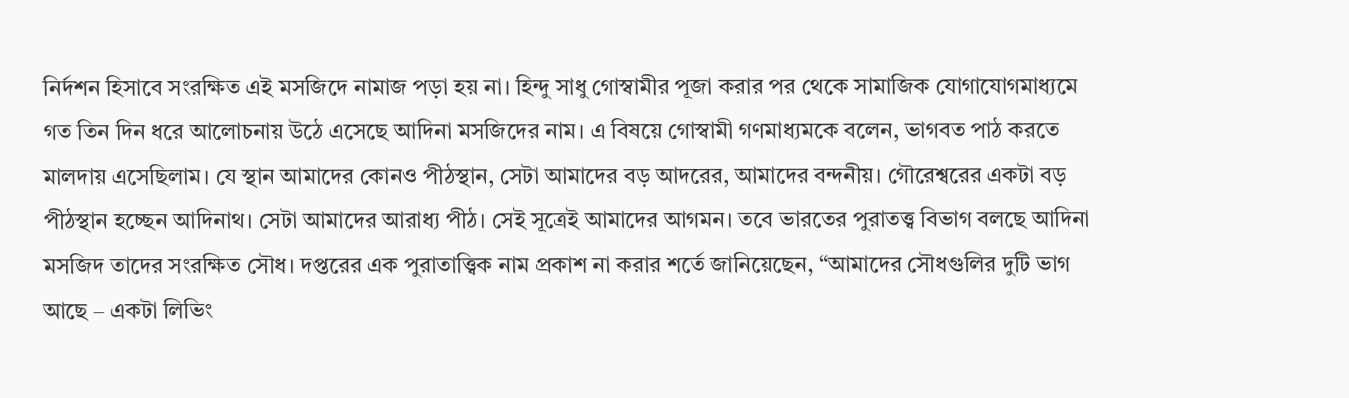নির্দশন হিসাবে সংরক্ষিত এই মসজিদে নামাজ পড়া হয় না। হিন্দু সাধু গোস্বামীর পূজা করার পর থেকে সামাজিক যোগাযোগমাধ্যমে গত তিন দিন ধরে আলোচনায় উঠে এসেছে আদিনা মসজিদের নাম। এ বিষয়ে গোস্বামী গণমাধ্যমকে বলেন, ভাগবত পাঠ করতে মালদায় এসেছিলাম। যে স্থান আমাদের কোনও পীঠস্থান, সেটা আমাদের বড় আদরের, আমাদের বন্দনীয়। গৌরেশ্বরের একটা বড় পীঠস্থান হচ্ছেন আদিনাথ। সেটা আমাদের আরাধ্য পীঠ। সেই সূত্রেই আমাদের আগমন। তবে ভারতের পুরাতত্ত্ব বিভাগ বলছে আদিনা মসজিদ তাদের সংরক্ষিত সৌধ। দপ্তরের এক পুরাতাত্ত্বিক নাম প্রকাশ না করার শর্তে জানিয়েছেন, “আমাদের সৌধগুলির দুটি ভাগ আছে – একটা লিভিং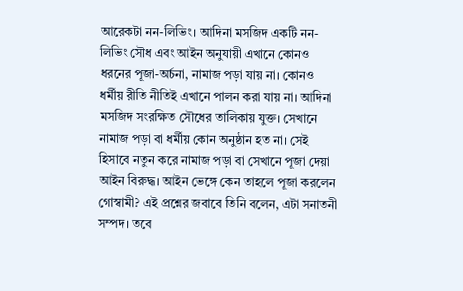আরেকটা নন-লিভিং। আদিনা মসজিদ একটি নন-লিভিং সৌধ এবং আইন অনুযায়ী এখানে কোনও ধরনের পূজা-অর্চনা, নামাজ পড়া যায় না। কোনও ধর্মীয় রীতি নীতিই এখানে পালন করা যায় না। আদিনা মসজিদ সংরক্ষিত সৌধের তালিকায় যুক্ত। সেখানে নামাজ পড়া বা ধর্মীয় কোন অনুষ্ঠান হত না। সেই হিসাবে নতুন করে নামাজ পড়া বা সেখানে পূজা দেয়া আইন বিরুদ্ধ। আইন ভেঙ্গে কেন তাহলে পূজা করলেন গোস্বামী? এই প্রশ্নের জবাবে তিনি বলেন, এটা সনাতনী সম্পদ। তবে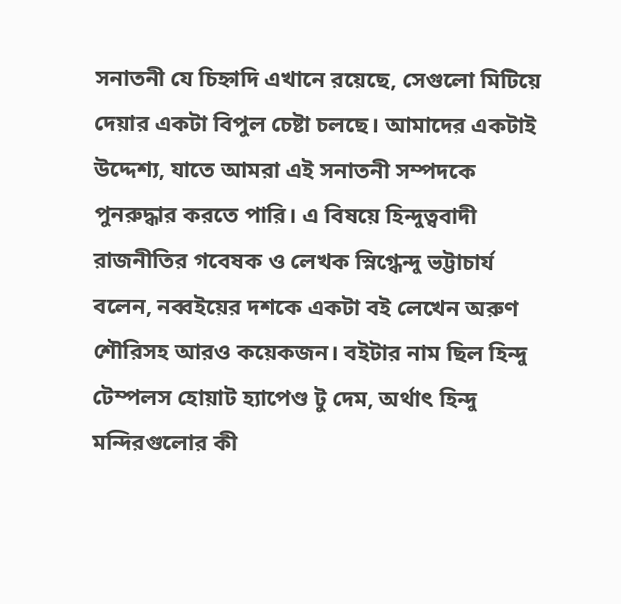সনাতনী যে চিহ্নাদি এখানে রয়েছে, সেগুলো মিটিয়ে দেয়ার একটা বিপুল চেষ্টা চলছে। আমাদের একটাই উদ্দেশ্য, যাতে আমরা এই সনাতনী সম্পদকে পুনরুদ্ধার করতে পারি। এ বিষয়ে হিন্দুত্ববাদী রাজনীতির গবেষক ও লেখক স্নিগ্ধেন্দু ভট্টাচার্য বলেন, নব্বইয়ের দশকে একটা বই লেখেন অরুণ শৌরিসহ আরও কয়েকজন। বইটার নাম ছিল হিন্দু টেম্পলস হোয়াট হ্যাপেণ্ড টু দেম, অর্থাৎ হিন্দু মন্দিরগুলোর কী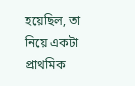হয়েছিল, তা নিয়ে একটা প্রাথমিক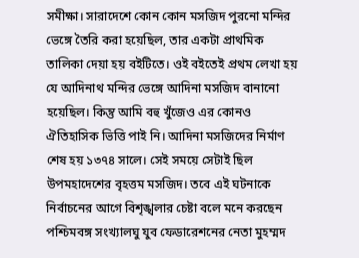সমীক্ষা। সারাদেশে কোন কোন মসজিদ পুরনো মন্দির ভেঙ্গে তৈরি করা হয়েছিল, তার একটা প্রাথমিক তালিকা দেয়া হয় বইটিতে। ওই বইতেই প্রথম লেখা হয় যে আদিনাথ মন্দির ভেঙ্গে আদিনা মসজিদ বানানো হয়েছিল। কিন্তু আমি বহু খুঁজেও এর কোনও ঐতিহাসিক ভিত্তি পাই নি। আদিনা মসজিদের নির্মাণ শেষ হয় ১৩৭৪ সালে। সেই সময়ে সেটাই ছিল উপমহাদেশের বৃহত্তম মসজিদ। তবে এই ঘটনাকে নির্বাচনের আগে বিশৃঙ্খলার চেষ্টা বলে মনে করছেন পশ্চিমবঙ্গ সংখ্যালঘু যুব ফেডারেশনের নেতা মুহম্মদ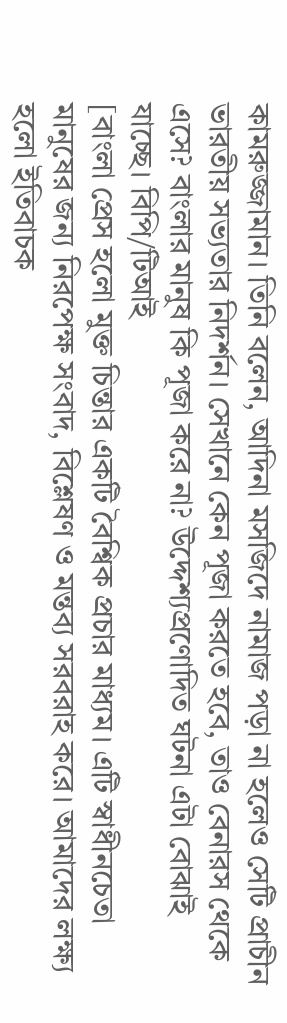কামরুজ্জামান। তিনি বলেন, আদিনা মসজিদে নামাজ পড়া না হলেও সেটি প্রাচীন ভারতীয় সভ্যতার নিদর্শন। সেখানে কেন পূজা করতে হবে, তাও বেনারস থেকে এসে? বাংলার মানুষ কি পূজা করে না? উদ্দেশ্যপ্রণোদিত ঘটনা এটা বোঝাই যাচ্ছে। বিপি/টিআই
[বাংলা প্রেস হলো মুক্ত চিন্তার একটি বৈশ্বিক প্রচার মাধ্যম। এটি স্বাধীনচেতা মানুষের জন্য নিরপেক্ষ সংবাদ, বিশ্লেষণ ও মন্তব্য সরবরাহ করে। আমাদের লক্ষ্য হলো ইতিবাচক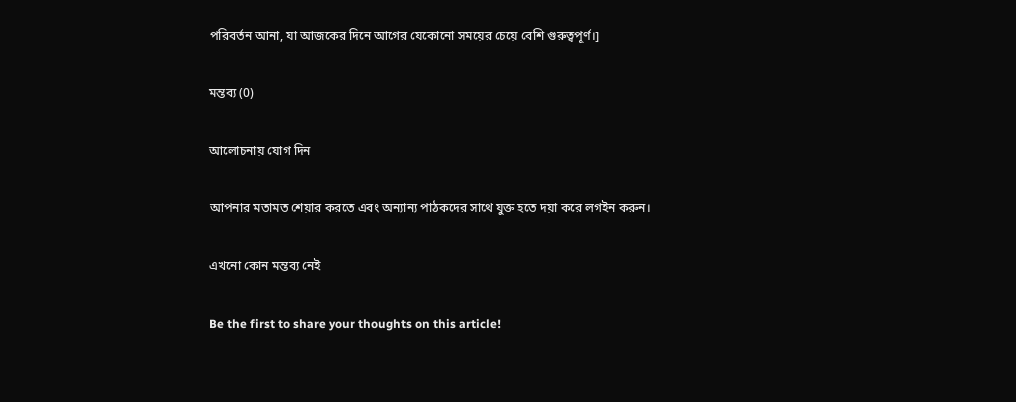পরিবর্তন আনা, যা আজকের দিনে আগের যেকোনো সময়ের চেয়ে বেশি গুরুত্বপূর্ণ।]

মন্তব্য (0)

আলোচনায় যোগ দিন

আপনার মতামত শেয়ার করতে এবং অন্যান্য পাঠকদের সাথে যুক্ত হতে দয়া করে লগইন করুন।

এখনো কোন মন্তব্য নেই

Be the first to share your thoughts on this article!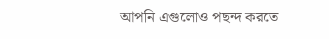আপনি এগুলোও পছন্দ করতে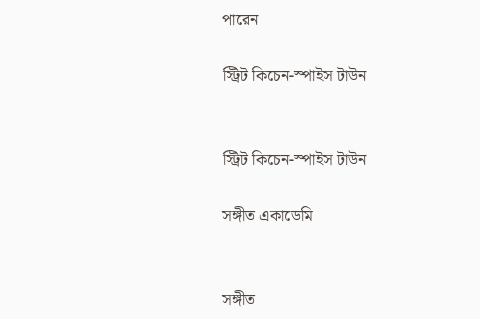পারেন

স্ট্রিট কিচেন-স্পাইস টাউন


স্ট্রিট কিচেন-স্পাইস টাউন

সঙ্গীত একাডেমি


সঙ্গীত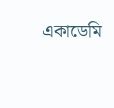একাডেমি